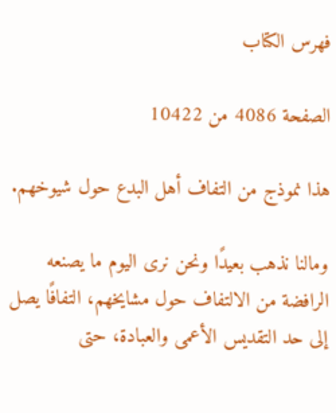فهرس الكتاب

الصفحة 4086 من 10422

هذا نموذج من التفاف أهل البدع حول شيوخهم.

ومالنا نذهب بعيدًا ونحن نرى اليوم ما يصنعه الرافضة من الالتفاف حول مشايخهم، التفافًا يصل إلى حد التقديس الأعمى والعبادة، حتى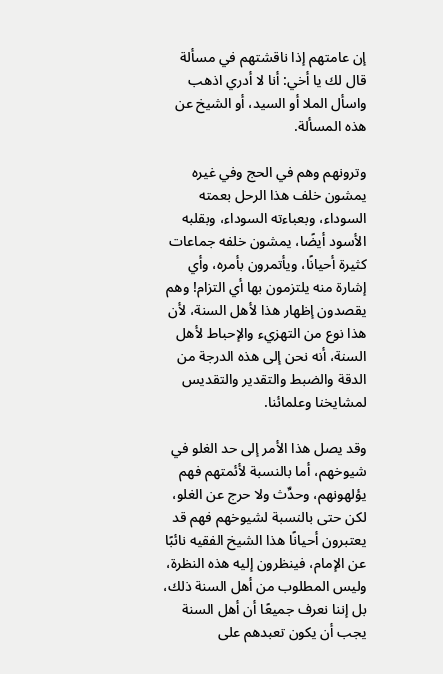إن عامتهم إذا ناقشتهم في مسألة قال لك يا أخي: أنا لا أدري اذهب واسأل الملا أو السيد، أو الشيخ عن هذه المسألة.

وترونهم وهم في الحج وفي غيره يمشون خلف هذا الرحل بعمته السوداء، وبعباءته السوداء، وبقلبه الأسود أيضًا، يمشون خلفه جماعات كثيرة أحيانًا، ويأتمرون بأمره، وأي إشارة منه يلتزمون بها أي التزام! وهم يقصدون إظهار هذا لأهل السنة، لأن هذا نوع من التهزيء والإحباط لأهل السنة، أنه نحن إلى هذه الدرجة من الدقة والضبط والتقدير والتقديس لمشايخنا وعلمائنا.

وقد يصل هذا الأمر إلى حد الغلو في شيوخهم، أما بالنسبة لأئمتهم فهم يؤلهونهم، وحدِّث ولا حرج عن الغلو، لكن حتى بالنسبة لشيوخهم فهم قد يعتبرون أحيانًا هذا الشيخ الفقيه نائبًا عن الإمام، فينظرون إليه هذه النظرة، وليس المطلوب من أهل السنة ذلك، بل إننا نعرف جميعًا أن أهل السنة يجب أن يكون تعبدهم على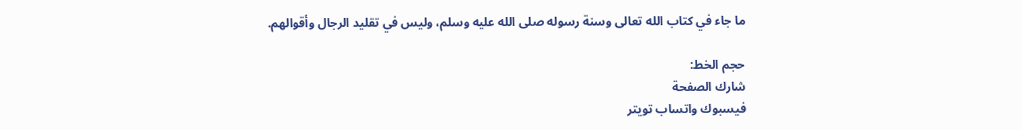ما جاء في كتاب الله تعالى وسنة رسوله صلى الله عليه وسلم، وليس في تقليد الرجال وأقوالهم.

حجم الخط:
شارك الصفحة
فيسبوك واتساب تويتر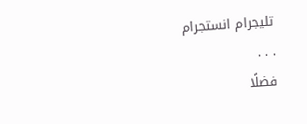تليجرام انستجرام
. . .
فضلًا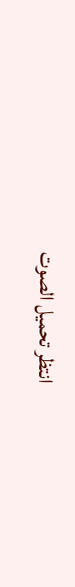انتظر تحميل الصوت